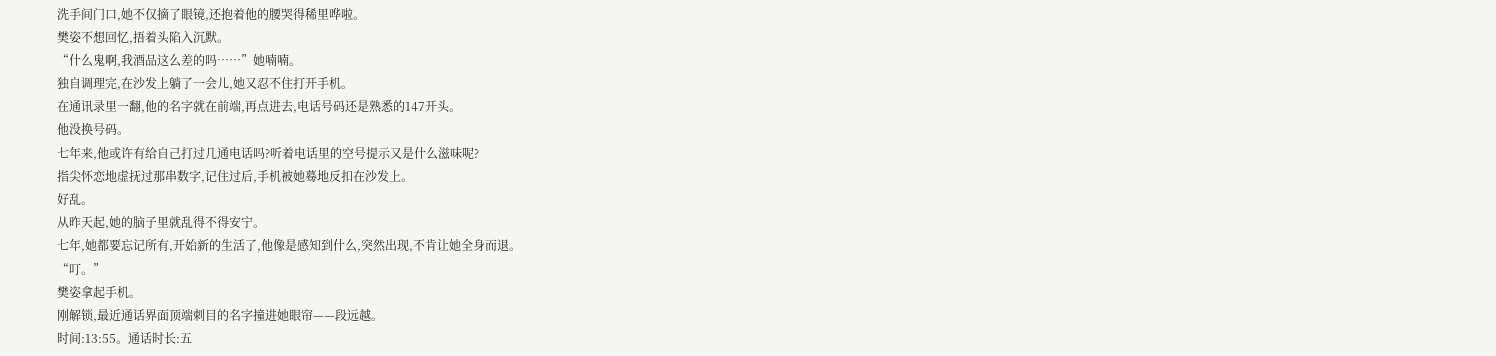洗手间门口,她不仅摘了眼镜,还抱着他的腰哭得稀里哗啦。
樊姿不想回忆,捂着头陷入沉默。
“什么鬼啊,我酒品这么差的吗……”她喃喃。
独自调理完,在沙发上躺了一会儿,她又忍不住打开手机。
在通讯录里一翻,他的名字就在前端,再点进去,电话号码还是熟悉的147开头。
他没换号码。
七年来,他或许有给自己打过几通电话吗?听着电话里的空号提示又是什么滋味呢?
指尖怀恋地虚抚过那串数字,记住过后,手机被她蓦地反扣在沙发上。
好乱。
从昨天起,她的脑子里就乱得不得安宁。
七年,她都要忘记所有,开始新的生活了,他像是感知到什么,突然出现,不肯让她全身而退。
“叮。”
樊姿拿起手机。
刚解锁,最近通话界面顶端刺目的名字撞进她眼帘——段远越。
时间:13:55。通话时长:五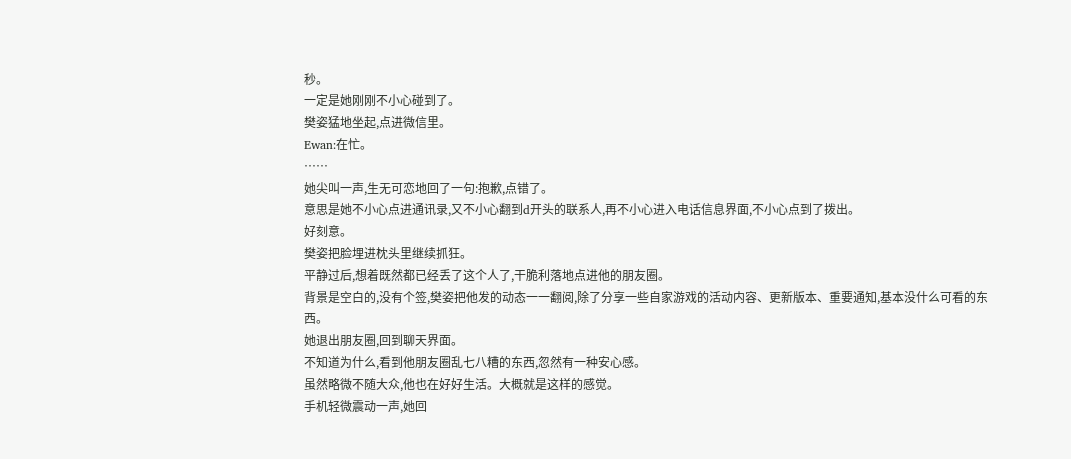秒。
一定是她刚刚不小心碰到了。
樊姿猛地坐起,点进微信里。
Ewan:在忙。
……
她尖叫一声,生无可恋地回了一句:抱歉,点错了。
意思是她不小心点进通讯录,又不小心翻到d开头的联系人,再不小心进入电话信息界面,不小心点到了拨出。
好刻意。
樊姿把脸埋进枕头里继续抓狂。
平静过后,想着既然都已经丢了这个人了,干脆利落地点进他的朋友圈。
背景是空白的,没有个签,樊姿把他发的动态一一翻阅,除了分享一些自家游戏的活动内容、更新版本、重要通知,基本没什么可看的东西。
她退出朋友圈,回到聊天界面。
不知道为什么,看到他朋友圈乱七八糟的东西,忽然有一种安心感。
虽然略微不随大众,他也在好好生活。大概就是这样的感觉。
手机轻微震动一声,她回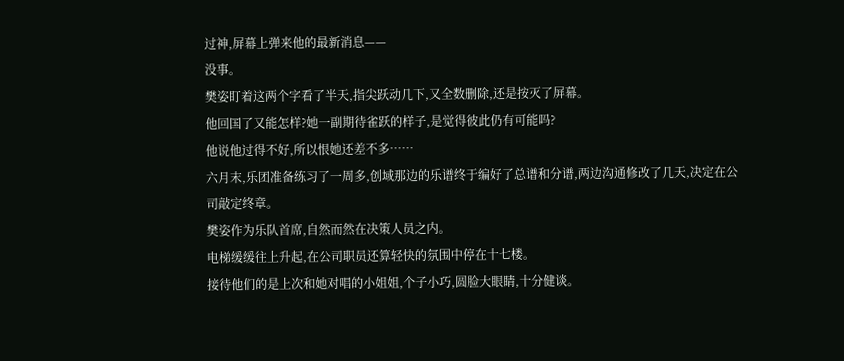过神,屏幕上弹来他的最新消息——
没事。
樊姿盯着这两个字看了半天,指尖跃动几下,又全数删除,还是按灭了屏幕。
他回国了又能怎样?她一副期待雀跃的样子,是觉得彼此仍有可能吗?
他说他过得不好,所以恨她还差不多……
六月末,乐团准备练习了一周多,创域那边的乐谱终于编好了总谱和分谱,两边沟通修改了几天,决定在公司敲定终章。
樊姿作为乐队首席,自然而然在决策人员之内。
电梯缓缓往上升起,在公司职员还算轻快的氛围中停在十七楼。
接待他们的是上次和她对唱的小姐姐,个子小巧,圆脸大眼睛,十分健谈。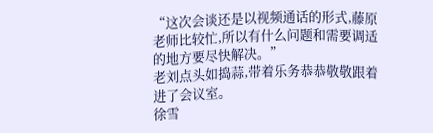“这次会谈还是以视频通话的形式,藤原老师比较忙,所以有什么问题和需要调适的地方要尽快解决。”
老刘点头如捣蒜,带着乐务恭恭敬敬跟着进了会议室。
徐雪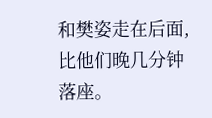和樊姿走在后面,比他们晚几分钟落座。